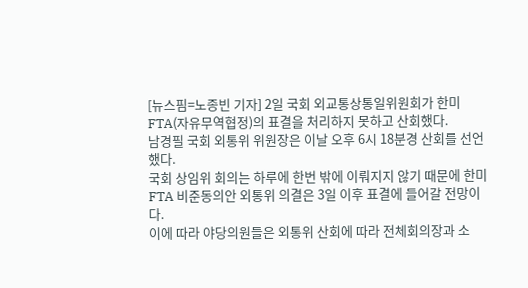[뉴스핌=노종빈 기자] 2일 국회 외교통상통일위원회가 한미FTA(자유무역협정)의 표결을 처리하지 못하고 산회했다.
남경필 국회 외통위 위원장은 이날 오후 6시 18분경 산회를 선언했다.
국회 상임위 회의는 하루에 한번 밖에 이뤄지지 않기 때문에 한미 FTA 비준동의안 외통위 의결은 3일 이후 표결에 들어갈 전망이다.
이에 따라 야당의원들은 외통위 산회에 따라 전체회의장과 소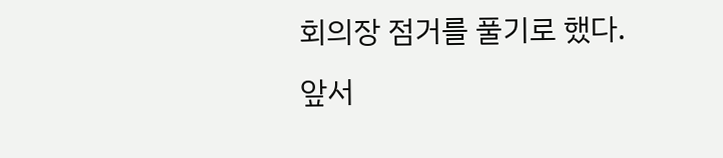회의장 점거를 풀기로 했다.
앞서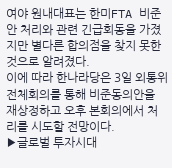여야 원내대표는 한미FTA 비준안 처리와 관련 긴급회동을 가졌지만 별다른 합의점을 찾지 못한 것으로 알려졌다.
이에 따라 한나라당은 3일 외통위 전체회의를 통해 비준동의안을 재상정하고 오후 본회의에서 처리를 시도할 전망이다.
▶글로벌 투자시대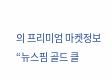의 프리미엄 마켓정보 “뉴스핌 골드 클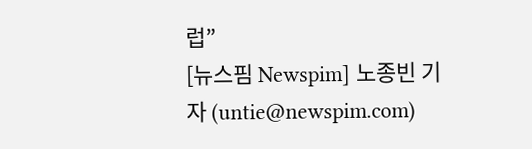럽”
[뉴스핌 Newspim] 노종빈 기자 (untie@newspim.com)